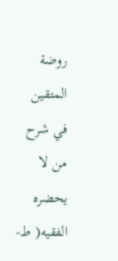روضة المتقين في شرح من لا يحضره الفقيه( ط-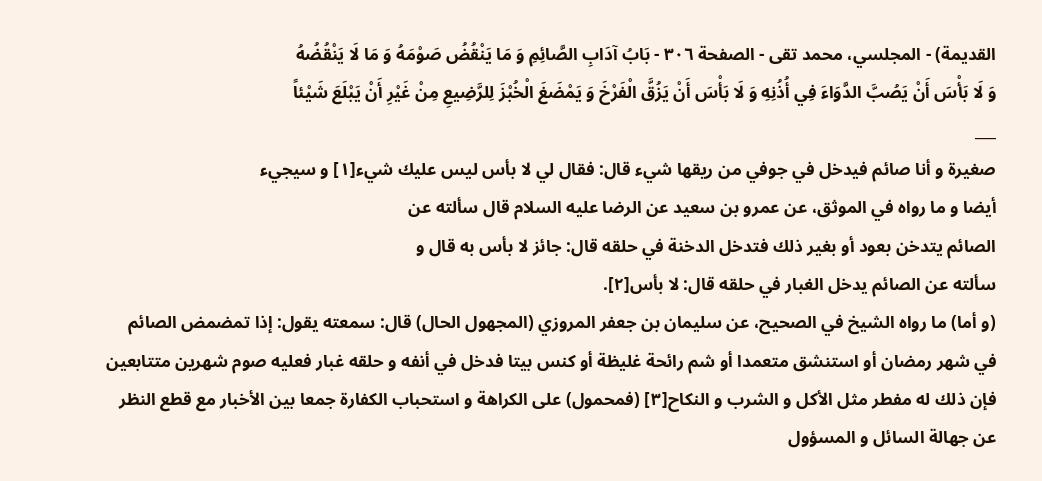القديمة) - المجلسي، محمد تقى - الصفحة ٣٠٦ - بَابُ آدَابِ الصَّائِمِ وَ مَا يَنْقُضُ صَوْمَهُ وَ مَا لَا يَنْقُضُهُ
وَ لَا بَأْسَ أَنْ يَصُبَّ الدَّوَاءَ فِي أُذُنِهِ وَ لَا بَأْسَ أَنْ يَزُقَّ الْفَرْخَ وَ يَمْضَغَ الْخُبْزَ لِلرَّضِيعِ مِنْ غَيْرِ أَنْ يَبْلَعَ شَيْئاً
___
صغيرة و أنا صائم فيدخل في جوفي من ريقها شيء قال: فقال لي لا بأس ليس عليك شيء[١] و سيجيء
أيضا و ما رواه في الموثق، عن عمرو بن سعيد عن الرضا عليه السلام قال سألته عن
الصائم يتدخن بعود أو بغير ذلك فتدخل الدخنة في حلقه قال: جائز لا بأس به قال و
سألته عن الصائم يدخل الغبار في حلقه قال: لا بأس[٢].
(و أما) ما رواه الشيخ في الصحيح، عن سليمان بن جعفر المروزي (المجهول الحال) قال: سمعته يقول: إذا تمضمض الصائم في شهر رمضان أو استنشق متعمدا أو شم رائحة غليظة أو كنس بيتا فدخل في أنفه و حلقه غبار فعليه صوم شهرين متتابعين فإن ذلك له مفطر مثل الأكل و الشرب و النكاح[٣] (فمحمول) على الكراهة و استحباب الكفارة جمعا بين الأخبار مع قطع النظر عن جهالة السائل و المسؤول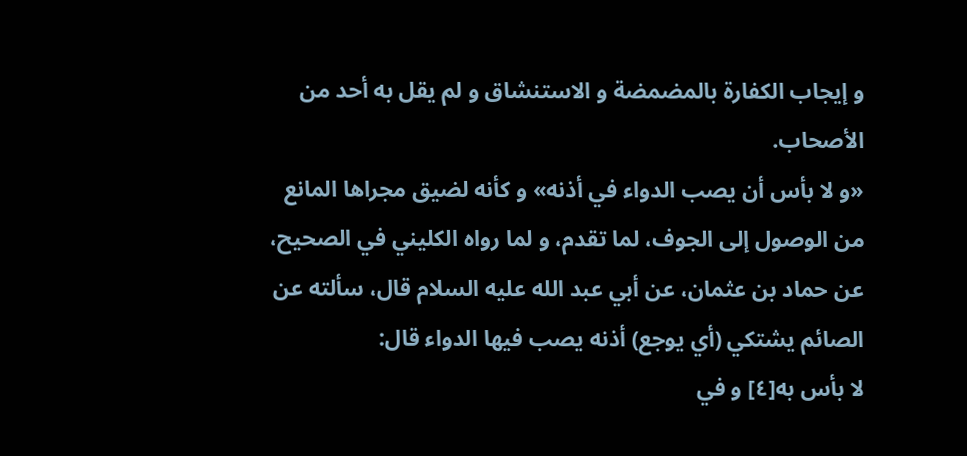و إيجاب الكفارة بالمضمضة و الاستنشاق و لم يقل به أحد من الأصحاب.
«و لا بأس أن يصب الدواء في أذنه» و كأنه لضيق مجراها المانع من الوصول إلى الجوف، لما تقدم، و لما رواه الكليني في الصحيح، عن حماد بن عثمان، عن أبي عبد الله عليه السلام قال، سألته عن الصائم يشتكي (أي يوجع) أذنه يصب فيها الدواء قال:
لا بأس به[٤] و في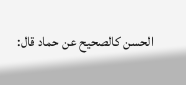الحسن كالصحيح عن حماد قال: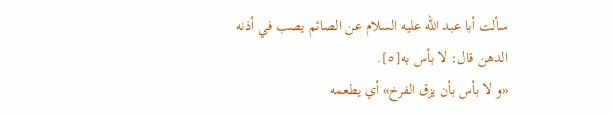سألت أبا عبد الله عليه السلام عن الصائم يصب في أذنه الدهن قال: لا بأس به[٥].
«و لا بأس بأن يزق الفرخ» أي يطعمه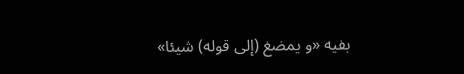بفيه «و يمضغ (إلى قوله) شيئا»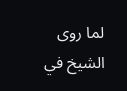لما روى الشيخ في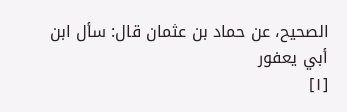الصحيح، عن حماد بن عثمان قال: سأل ابن أبي يعفور
[١]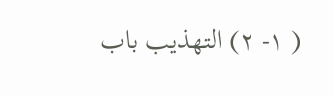( ١- ٢) التهذيب باب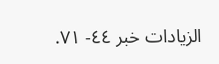الزيادات خبر ٤٤- ٧١.